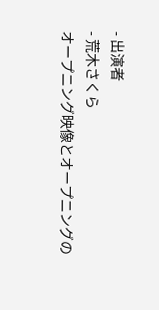- 出演者
- 荒木さくら
オープニング映像とオープニングの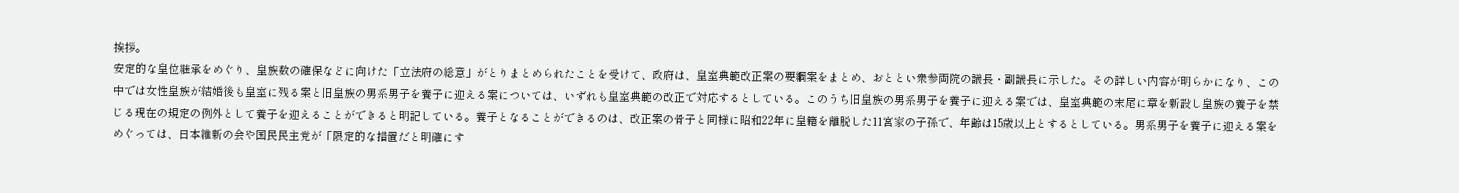挨拶。
安定的な皇位継承をめぐり、皇族数の確保などに向けた「立法府の総意」がとりまとめられたことを受けて、政府は、皇室典範改正案の要綱案をまとめ、おととい衆参両院の議長・副議長に示した。その詳しい内容が明らかになり、この中では女性皇族が結婚後も皇室に残る案と旧皇族の男系男子を養子に迎える案については、いずれも皇室典範の改正で対応するとしている。このうち旧皇族の男系男子を養子に迎える案では、皇室典範の末尾に章を新設し皇族の養子を禁じる現在の規定の例外として養子を迎えることができると明記している。養子となることができるのは、改正案の骨子と同様に昭和22年に皇籍を離脱した11宮家の子孫で、年齢は15歳以上とするとしている。男系男子を養子に迎える案をめぐっては、日本維新の会や国民民主党が「限定的な措置だと明確にす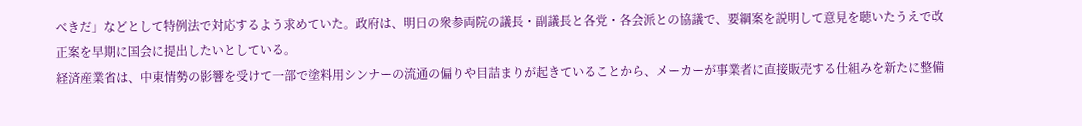べきだ」などとして特例法で対応するよう求めていた。政府は、明日の衆参両院の議長・副議長と各党・各会派との協議で、要綱案を説明して意見を聴いたうえで改正案を早期に国会に提出したいとしている。
経済産業省は、中東情勢の影響を受けて一部で塗料用シンナーの流通の偏りや目詰まりが起きていることから、メーカーが事業者に直接販売する仕組みを新たに整備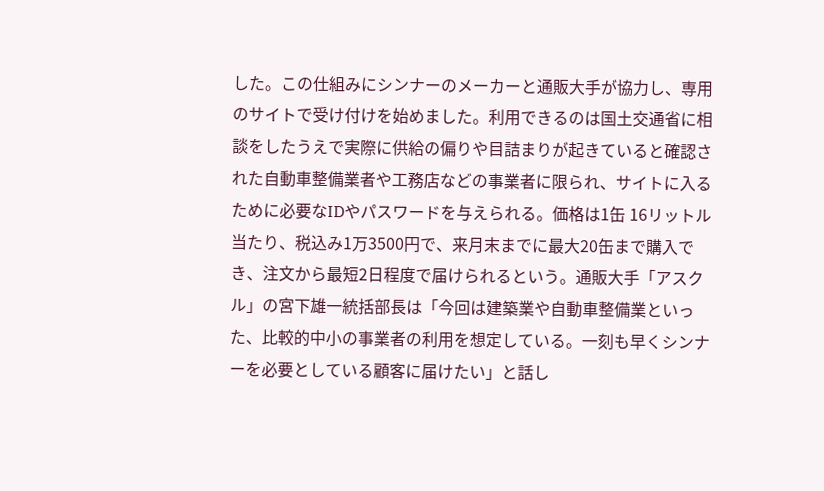した。この仕組みにシンナーのメーカーと通販大手が協力し、専用のサイトで受け付けを始めました。利用できるのは国土交通省に相談をしたうえで実際に供給の偏りや目詰まりが起きていると確認された自動車整備業者や工務店などの事業者に限られ、サイトに入るために必要なIDやパスワードを与えられる。価格は1缶 16リットル当たり、税込み1万3500円で、来月末までに最大20缶まで購入でき、注文から最短2日程度で届けられるという。通販大手「アスクル」の宮下雄一統括部長は「今回は建築業や自動車整備業といった、比較的中小の事業者の利用を想定している。一刻も早くシンナーを必要としている顧客に届けたい」と話し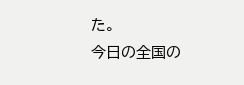た。
今日の全国の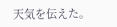天気を伝えた。